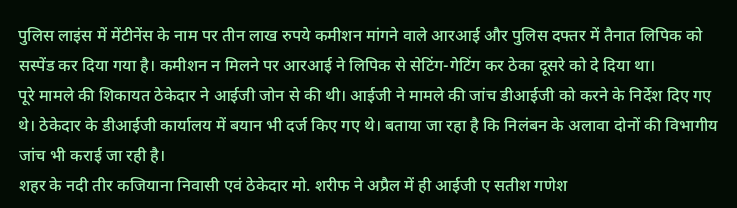पुलिस लाइंस में मेंटीनेंस के नाम पर तीन लाख रुपये कमीशन मांगने वाले आरआई और पुलिस दफ्तर में तैनात लिपिक को सस्पेंड कर दिया गया है। कमीशन न मिलने पर आरआई ने लिपिक से सेटिंग-गेटिंग कर ठेका दूसरे को दे दिया था।
पूरे मामले की शिकायत ठेकेदार ने आईजी जोन से की थी। आईजी ने मामले की जांच डीआईजी को करने के निर्देश दिए गए थे। ठेकेदार के डीआईजी कार्यालय में बयान भी दर्ज किए गए थे। बताया जा रहा है कि निलंबन के अलावा दोनों की विभागीय जांच भी कराई जा रही है।
शहर के नदी तीर कजियाना निवासी एवं ठेकेदार मो. शरीफ ने अप्रैल में ही आईजी ए सतीश गणेश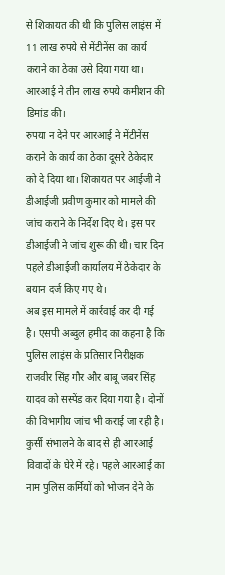से शिकायत की थी कि पुलिस लाइंस में 11 लाख रुपये से मेंटीनेंस का कार्य कराने का ठेका उसे दिया गया था। आरआई ने तीन लाख रुपये कमीशन की डिमांड की।
रुपया न देने पर आरआई ने मेंटीनेंस कराने के कार्य का ठेका दूसरे ठेकेदार को दे दिया था। शिकायत पर आईजी ने डीआईजी प्रवीण कुमार को मामले की जांच कराने के निर्देश दिए थे। इस पर डीआईजी ने जांच शुरू की थी। चार दिन पहले डीआईजी कार्यालय में ठेकेदार के बयान दर्ज किए गए थे।
अब इस मामले में कार्रवाई कर दी गई है। एसपी अब्दुल हमीद का कहना है कि पुलिस लाइंस के प्रतिसार निरीक्षक राजवीर सिंह गौर और बाबू जबर सिंह यादव को सस्पेंड कर दिया गया है। दोनों की विभागीय जांच भी कराई जा रही है।
कुर्सी संभालने के बाद से ही आरआई विवादों के घेरे में रहे। पहले आरआई का नाम पुलिस कर्मियों को भोजन देने के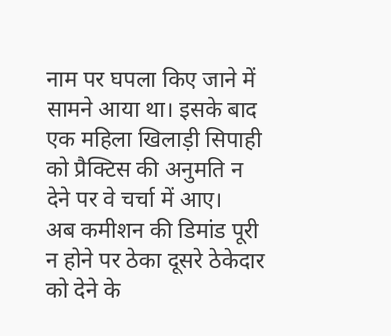नाम पर घपला किए जाने में सामने आया था। इसके बाद एक महिला खिलाड़ी सिपाही को प्रैक्टिस की अनुमति न देने पर वे चर्चा में आए।
अब कमीशन की डिमांड पूरी न होने पर ठेका दूसरे ठेकेदार को देने के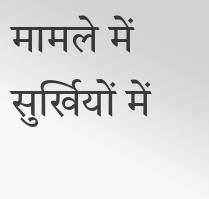मामले में सुर्खियों में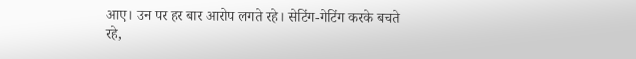आए। उन पर हर बार आरोप लगते रहे। सेटिंग-गेटिंग करके बचते रहे,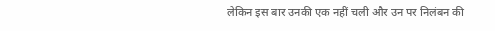लेकिन इस बार उनकी एक नहीं चली और उन पर निलंबन की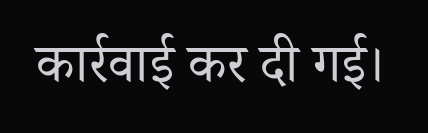कार्रवाई कर दी गई।